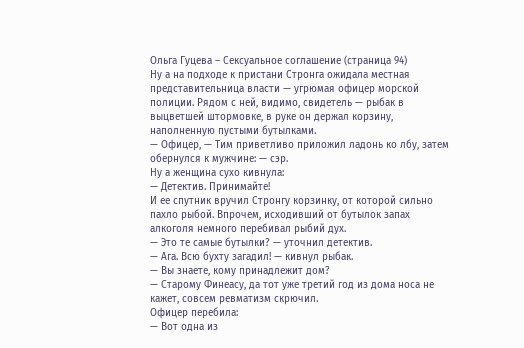Ольга Гуцева – Сексуальное соглашение (страница 94)
Ну а на подходе к пристани Стронга ожидала местная представительница власти — угрюмая офицер морской полиции. Рядом с ней, видимо, свидетель — рыбак в выцветшей штормовке, в руке он держал корзину, наполненную пустыми бутылками.
— Офицер, — Тим приветливо приложил ладонь ко лбу, затем обернулся к мужчине: — сэр.
Ну а женщина сухо кивнула:
— Детектив. Принимайте!
И ее спутник вручил Стронгу корзинку, от которой сильно пахло рыбой. Впрочем, исходивший от бутылок запах алкоголя немного перебивал рыбий дух.
— Это те самые бутылки? — уточнил детектив.
— Ага. Всю бухту загадил! — кивнул рыбак.
— Вы знаете, кому принадлежит дом?
— Старому Финеасу, да тот уже третий год из дома носа не кажет, совсем ревматизм скрючил.
Офицер перебила:
— Вот одна из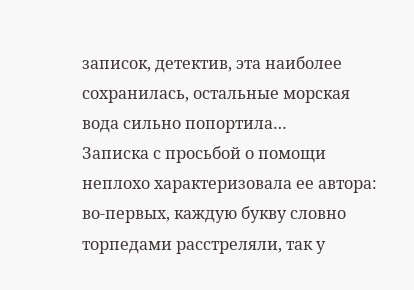записок, детектив, эта наиболее сохранилась, остальные морская вода сильно попортила…
Записка с просьбой о помощи неплохо характеризовала ее автора: во-первых, каждую букву словно торпедами расстреляли, так у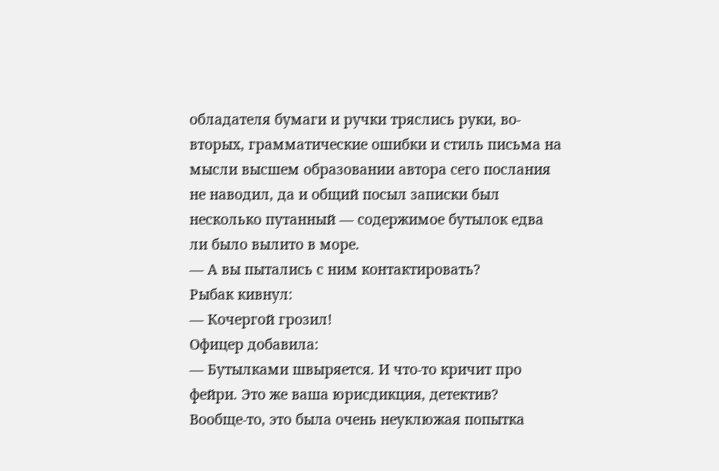обладателя бумаги и ручки тряслись руки, во-вторых, грамматические ошибки и стиль письма на мысли высшем образовании автора сего послания не наводил, да и общий посыл записки был несколько путанный — содержимое бутылок едва ли было вылито в море.
— А вы пытались с ним контактировать?
Рыбак кивнул:
— Кочергой грозил!
Офицер добавила:
— Бутылками швыряется. И что-то кричит про фейри. Это же ваша юрисдикция, детектив?
Вообще-то, это была очень неуклюжая попытка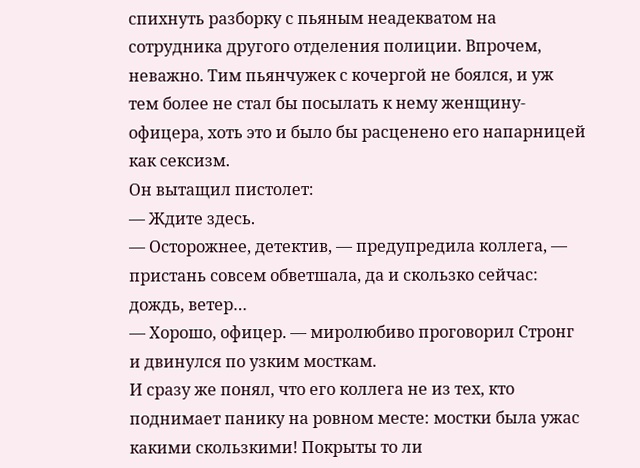спихнуть разборку с пьяным неадекватом на сотрудника другого отделения полиции. Впрочем, неважно. Тим пьянчужек с кочергой не боялся, и уж тем более не стал бы посылать к нему женщину-офицера, хоть это и было бы расценено его напарницей как сексизм.
Он вытащил пистолет:
— Ждите здесь.
— Осторожнее, детектив, — предупредила коллега, — пристань совсем обветшала, да и скользко сейчас: дождь, ветер…
— Хорошо, офицер. — миролюбиво проговорил Стронг и двинулся по узким мосткам.
И сразу же понял, что его коллега не из тех, кто поднимает панику на ровном месте: мостки была ужас какими скользкими! Покрыты то ли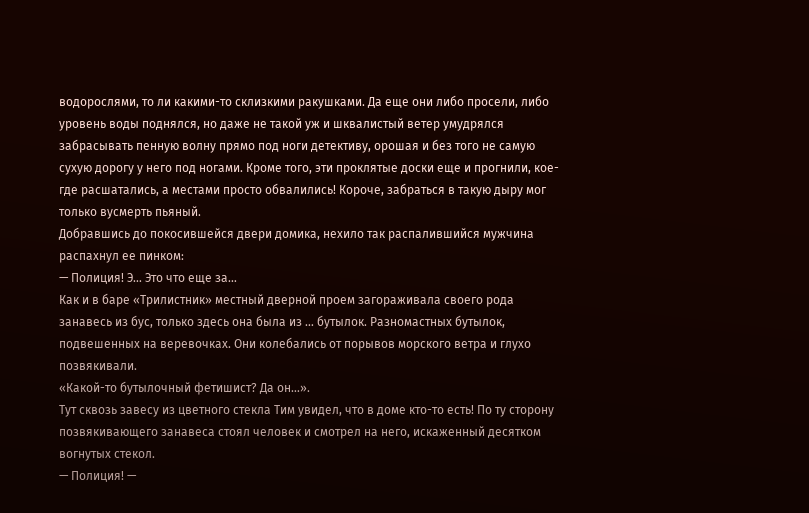водорослями, то ли какими-то склизкими ракушками. Да еще они либо просели, либо уровень воды поднялся, но даже не такой уж и шквалистый ветер умудрялся забрасывать пенную волну прямо под ноги детективу, орошая и без того не самую сухую дорогу у него под ногами. Кроме того, эти проклятые доски еще и прогнили, кое-где расшатались, а местами просто обвалились! Короче, забраться в такую дыру мог только вусмерть пьяный.
Добравшись до покосившейся двери домика, нехило так распалившийся мужчина распахнул ее пинком:
— Полиция! Э… Это что еще за…
Как и в баре «Трилистник» местный дверной проем загораживала своего рода занавесь из бус, только здесь она была из … бутылок. Разномастных бутылок, подвешенных на веревочках. Они колебались от порывов морского ветра и глухо позвякивали.
«Какой-то бутылочный фетишист? Да он…».
Тут сквозь завесу из цветного стекла Тим увидел, что в доме кто-то есть! По ту сторону позвякивающего занавеса стоял человек и смотрел на него, искаженный десятком вогнутых стекол.
— Полиция! —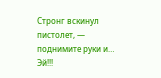Стронг вскинул пистолет, — поднимите руки и… Эй!!!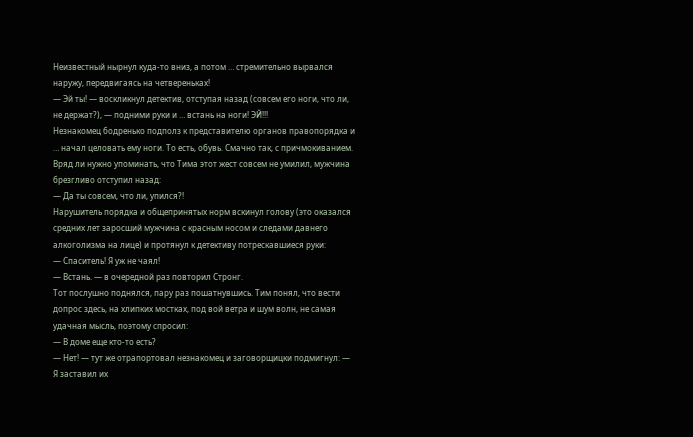Неизвестный нырнул куда-то вниз, а потом … стремительно вырвался наружу, передвигаясь на четвереньках!
— Эй ты! — воскликнул детектив, отступая назад (совсем его ноги, что ли, не держат?), — подними руки и … встань на ноги! ЭЙ!!!
Незнакомец бодренько подполз к представителю органов правопорядка и … начал целовать ему ноги. То есть, обувь. Смачно так, с причмокиванием.
Вряд ли нужно упоминать, что Тима этот жест совсем не умилил, мужчина брезгливо отступил назад:
— Да ты совсем, что ли, упился?!
Нарушитель порядка и общепринятых норм вскинул голову (это оказался средних лет заросший мужчина с красным носом и следами давнего алкоголизма на лице) и протянул к детективу потрескавшиеся руки:
— Спаситель! Я уж не чаял!
— Встань. — в очередной раз повторил Стронг.
Тот послушно поднялся, пару раз пошатнувшись. Тим понял, что вести допрос здесь, на хлипких мостках, под вой ветра и шум волн, не самая удачная мысль, поэтому спросил:
— В доме еще кто-то есть?
— Нет! — тут же отрапортовал незнакомец и заговорщицки подмигнул: — Я заставил их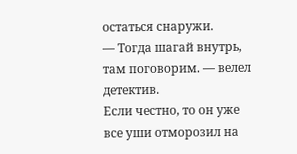остаться снаружи.
— Тогда шагай внутрь, там поговорим. — велел детектив.
Если честно, то он уже все уши отморозил на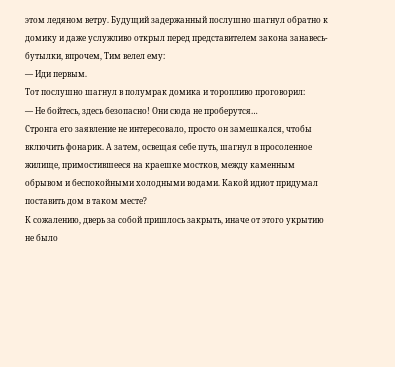этом ледяном ветру. Будущий задержанный послушно шагнул обратно к домику и даже услужливо открыл перед представителем закона занавесь-бутылки, впрочем, Тим велел ему:
— Иди первым.
Тот послушно шагнул в полумрак домика и торопливо проговорил:
— Не бойтесь, здесь безопасно! Они сюда не проберутся…
Стронга его заявление не интересовало, просто он замешкался, чтобы включить фонарик. А затем, освещая себе путь, шагнул в просоленное жилище, примостившееся на краешке мостков, между каменным обрывом и беспокойными холодными водами. Какой идиот придумал поставить дом в таком месте?
К сожалению, дверь за собой пришлось закрыть, иначе от этого укрытию не было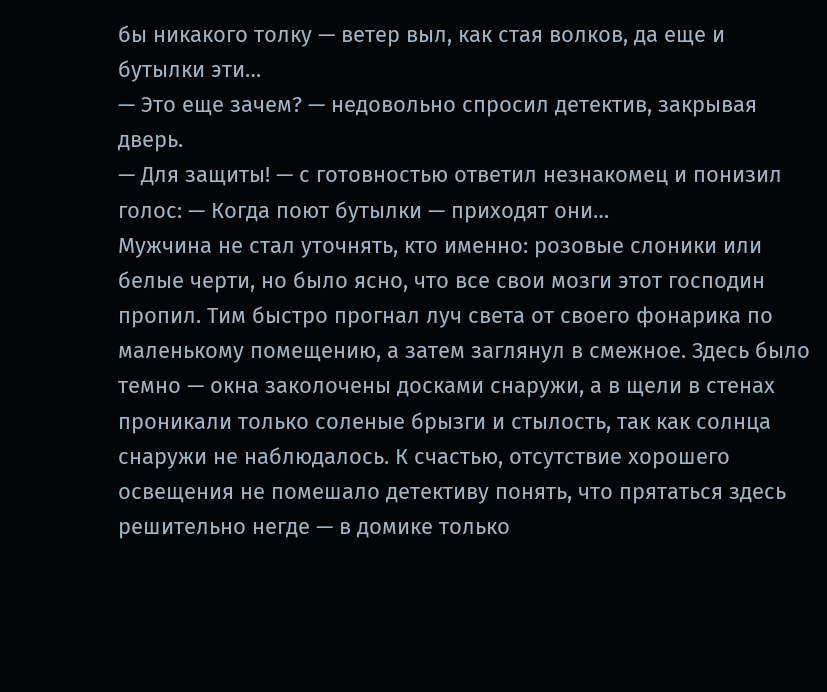бы никакого толку — ветер выл, как стая волков, да еще и бутылки эти…
— Это еще зачем? — недовольно спросил детектив, закрывая дверь.
— Для защиты! — с готовностью ответил незнакомец и понизил голос: — Когда поют бутылки — приходят они…
Мужчина не стал уточнять, кто именно: розовые слоники или белые черти, но было ясно, что все свои мозги этот господин пропил. Тим быстро прогнал луч света от своего фонарика по маленькому помещению, а затем заглянул в смежное. Здесь было темно — окна заколочены досками снаружи, а в щели в стенах проникали только соленые брызги и стылость, так как солнца снаружи не наблюдалось. К счастью, отсутствие хорошего освещения не помешало детективу понять, что прятаться здесь решительно негде — в домике только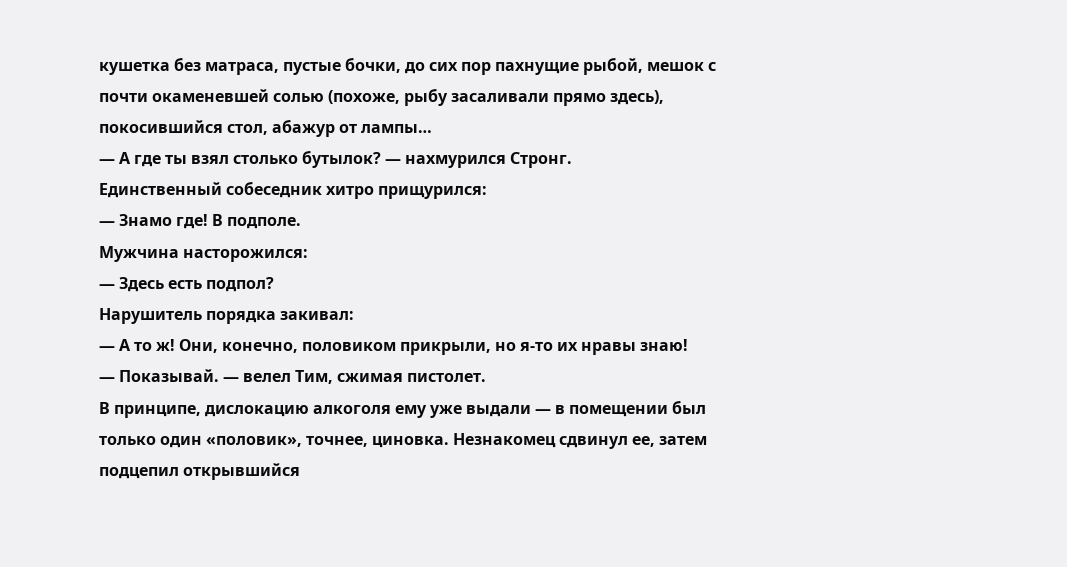кушетка без матраса, пустые бочки, до сих пор пахнущие рыбой, мешок с почти окаменевшей солью (похоже, рыбу засаливали прямо здесь), покосившийся стол, абажур от лампы…
— А где ты взял столько бутылок? — нахмурился Стронг.
Единственный собеседник хитро прищурился:
— Знамо где! В подполе.
Мужчина насторожился:
— Здесь есть подпол?
Нарушитель порядка закивал:
— А то ж! Они, конечно, половиком прикрыли, но я-то их нравы знаю!
— Показывай. — велел Тим, сжимая пистолет.
В принципе, дислокацию алкоголя ему уже выдали — в помещении был только один «половик», точнее, циновка. Незнакомец сдвинул ее, затем подцепил открывшийся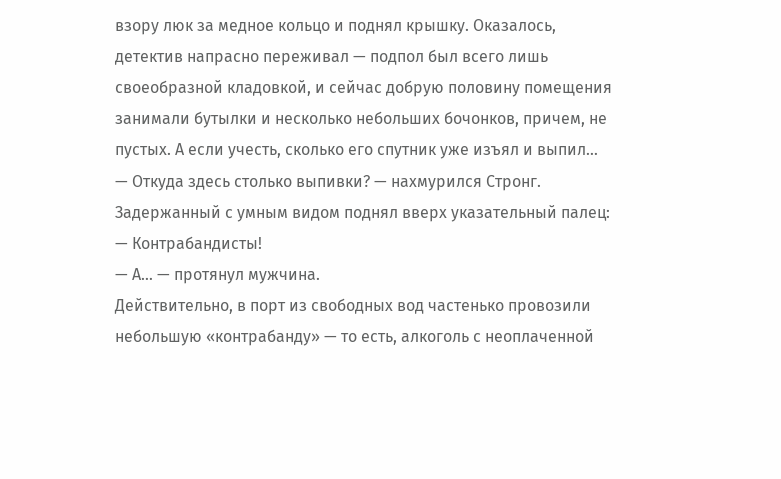взору люк за медное кольцо и поднял крышку. Оказалось, детектив напрасно переживал — подпол был всего лишь своеобразной кладовкой, и сейчас добрую половину помещения занимали бутылки и несколько небольших бочонков, причем, не пустых. А если учесть, сколько его спутник уже изъял и выпил…
— Откуда здесь столько выпивки? — нахмурился Стронг.
Задержанный с умным видом поднял вверх указательный палец:
— Контрабандисты!
— А… — протянул мужчина.
Действительно, в порт из свободных вод частенько провозили небольшую «контрабанду» — то есть, алкоголь с неоплаченной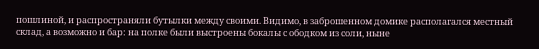пошлиной, и распространяли бутылки между своими. Видимо, в заброшенном домике располагался местный склад, а возможно и бар: на полке были выстроены бокалы с ободком из соли, ныне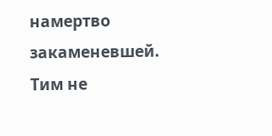намертво закаменевшей.
Тим не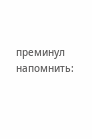преминул напомнить: